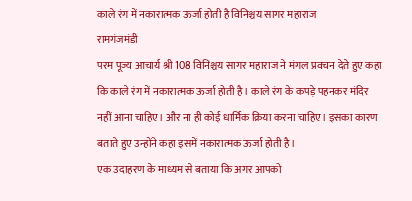काले रंग में नकारात्मक ऊर्जा होती है विनिश्चय सागर महाराज
रामगंजमंडी
परम पूज्य आचार्य श्री 108 विनिश्चय सागर महाराज ने मंगल प्रवचन देते हुए कहा कि काले रंग में नकारात्मक ऊर्जा होती है। काले रंग के कपड़े पहनकर मंदिर नहीं आना चाहिए। और ना ही कोई धार्मिक क्रिया करना चाहिए। इसका कारण बताते हुए उन्होंने कहा इसमें नकारात्मक ऊर्जा होती है।
एक उदाहरण के माध्यम से बताया कि अगर आपको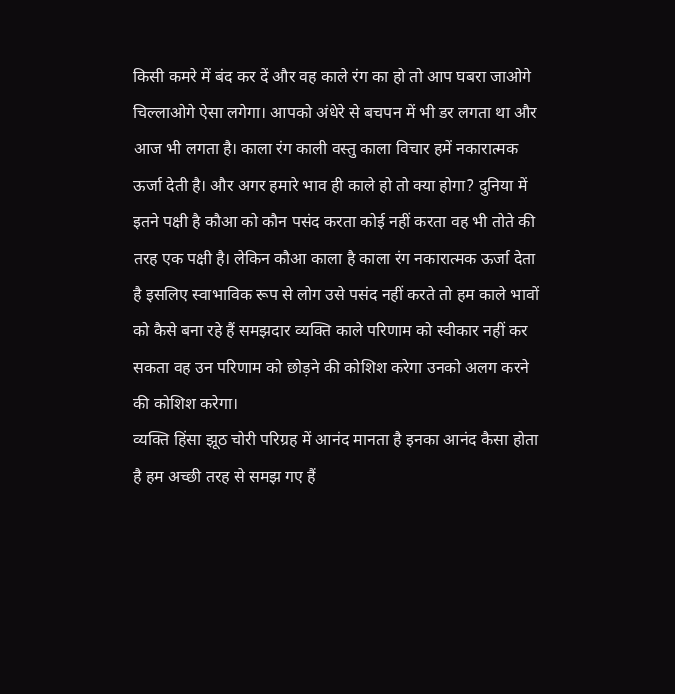किसी कमरे में बंद कर दें और वह काले रंग का हो तो आप घबरा जाओगे चिल्लाओगे ऐसा लगेगा। आपको अंधेरे से बचपन में भी डर लगता था और आज भी लगता है। काला रंग काली वस्तु काला विचार हमें नकारात्मक ऊर्जा देती है। और अगर हमारे भाव ही काले हो तो क्या होगा? दुनिया में इतने पक्षी है कौआ को कौन पसंद करता कोई नहीं करता वह भी तोते की तरह एक पक्षी है। लेकिन कौआ काला है काला रंग नकारात्मक ऊर्जा देता है इसलिए स्वाभाविक रूप से लोग उसे पसंद नहीं करते तो हम काले भावों को कैसे बना रहे हैं समझदार व्यक्ति काले परिणाम को स्वीकार नहीं कर सकता वह उन परिणाम को छोड़ने की कोशिश करेगा उनको अलग करने की कोशिश करेगा।
व्यक्ति हिंसा झूठ चोरी परिग्रह में आनंद मानता है इनका आनंद कैसा होता है हम अच्छी तरह से समझ गए हैं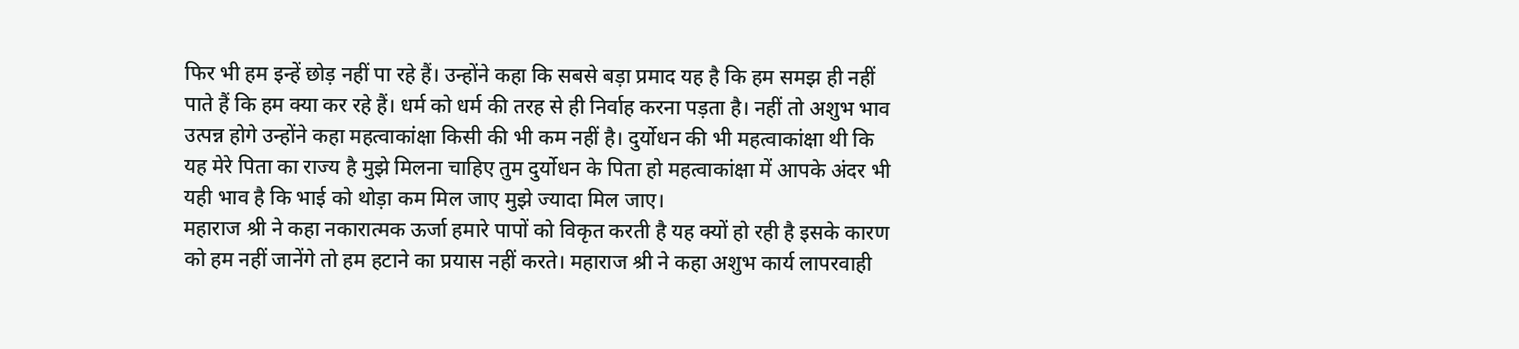फिर भी हम इन्हें छोड़ नहीं पा रहे हैं। उन्होंने कहा कि सबसे बड़ा प्रमाद यह है कि हम समझ ही नहीं पाते हैं कि हम क्या कर रहे हैं। धर्म को धर्म की तरह से ही निर्वाह करना पड़ता है। नहीं तो अशुभ भाव उत्पन्न होगे उन्होंने कहा महत्वाकांक्षा किसी की भी कम नहीं है। दुर्योधन की भी महत्वाकांक्षा थी कि यह मेरे पिता का राज्य है मुझे मिलना चाहिए तुम दुर्योधन के पिता हो महत्वाकांक्षा में आपके अंदर भी यही भाव है कि भाई को थोड़ा कम मिल जाए मुझे ज्यादा मिल जाए।
महाराज श्री ने कहा नकारात्मक ऊर्जा हमारे पापों को विकृत करती है यह क्यों हो रही है इसके कारण को हम नहीं जानेंगे तो हम हटाने का प्रयास नहीं करते। महाराज श्री ने कहा अशुभ कार्य लापरवाही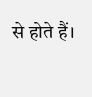से होते हैं।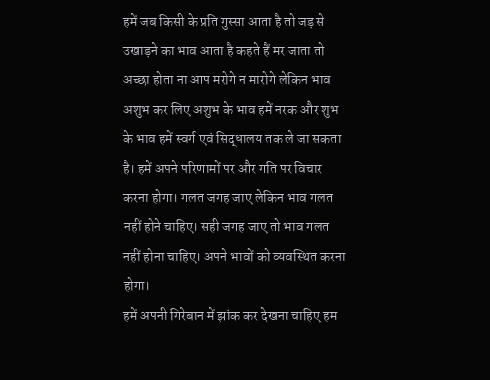हमें जब किसी के प्रति गुस्सा आता है तो जड़ से उखाड़ने का भाव आता है कहते हैं मर जाता तो अच्छा होता ना आप मरोगे न मारोगे लेकिन भाव अशुभ कर लिए अशुभ के भाव हमें नरक और शुभ के भाव हमें स्वर्ग एवं सिद्धालय तक ले जा सकता है। हमें अपने परिणामों पर और गति पर विचार करना होगा। गलत जगह जाए लेकिन भाव गलत नहीं होने चाहिए। सही जगह जाए तो भाव गलत नहीं होना चाहिए। अपने भावों को व्यवस्थित करना होगा।
हमें अपनी गिरेबान में झांक कर देखना चाहिए हम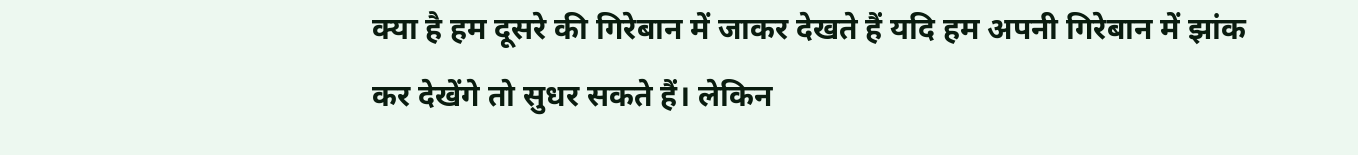क्या है हम दूसरे की गिरेबान में जाकर देखते हैं यदि हम अपनी गिरेबान में झांक कर देखेंगे तो सुधर सकते हैं। लेकिन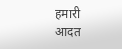हमारी आदत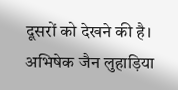दूसरों को देखने की है।
अभिषेक जैन लुहाड़िया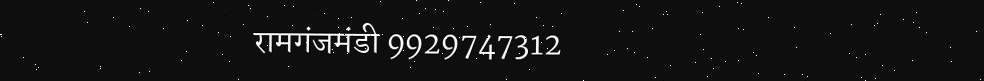रामगंजमंडी 9929747312